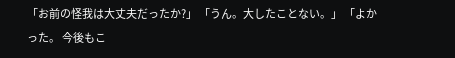「お前の怪我は大丈夫だったか?」 「うん。大したことない。」 「よかった。 今後もこ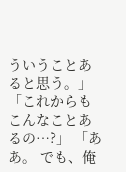ういうことあると思う。」 「これからもこんなことあるの…?」 「ああ。 でも、俺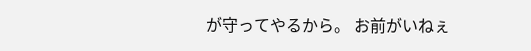が守ってやるから。 お前がいねぇ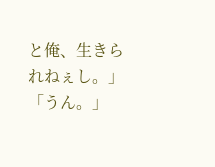と俺、生きられねぇし。」 「うん。」